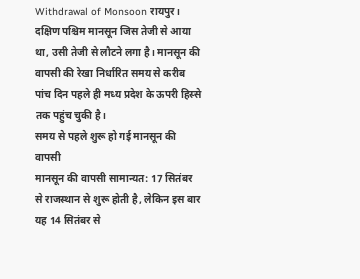Withdrawal of Monsoon रायपुर। दक्षिण पश्चिम मानसून जिस तेजी से आया था, उसी तेजी से लौटने लगा है। मानसून की वापसी की रेखा निर्धारित समय से करीब पांच दिन पहले ही मध्य प्रदेश के ऊपरी हिस्से तक पहुंच चुकी है।
समय से पहले शुरू हो गई मानसून की वापसी
मानसून की वापसी सामान्यत: 17 सितंबर से राजस्थान से शुरू होती है, लेकिन इस बार यह 14 सितंबर से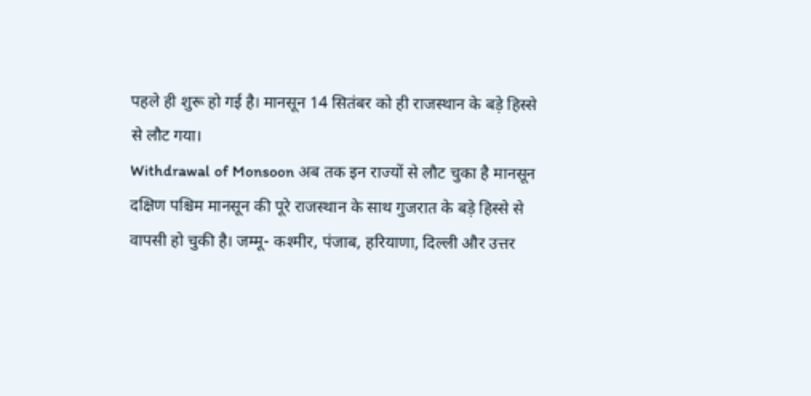पहले ही शुरू हो गई है। मानसून 14 सितंबर को ही राजस्थान के बड़े हिस्से से लौट गया।
Withdrawal of Monsoon अब तक इन राज्यों से लौट चुका है मानसून
दक्षिण पश्चिम मानसून की पूरे राजस्थान के साथ गुजरात के बड़े हिस्से से वापसी हो चुकी है। जम्मू- कश्मीर, पंजाब, हरियाणा, दिल्ली और उत्तर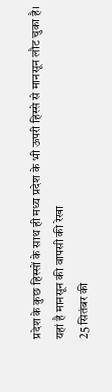प्रदेश के कुछ हिस्सों के साथ ही मध्य प्रदेश के भी ऊपरी हिस्से से मानसून लौट चुका है।
यहां है मानसून की वापसी की रेखा
25 सितंबर की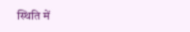स्थिति में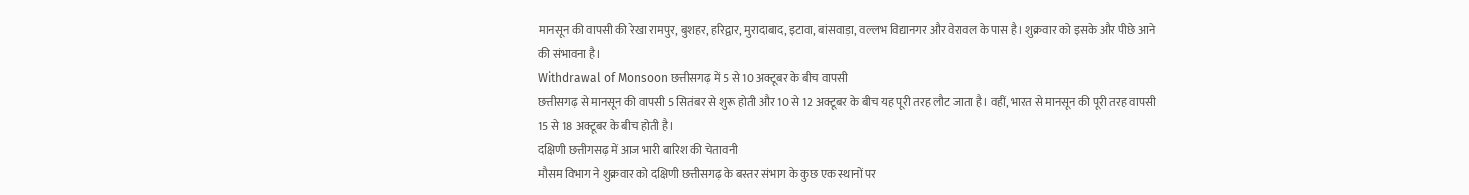मानसून की वापसी की रेखा रामपुर, बुशहर, हरिद्वार, मुरादाबाद, इटावा, बांसवाड़ा, वल्लभ विद्यानगर और वेरावल के पास है। शुक्रवार को इसके और पीछे आने की संभावना है।
Withdrawal of Monsoon छत्तीसगढ़ में 5 से 10 अक्टूबर के बीच वापसी
छत्तीसगढ़ से मानसून की वापसी 5 सितंबर से शुरू होती और 10 से 12 अक्टूबर के बीच यह पूरी तरह लौट जाता है। वहीं, भारत से मानसून की पूरी तरह वापसी 15 से 18 अक्टूबर के बीच होती है।
दक्षिणी छत्तीगसढ़ में आज भारी बारिश की चेतावनी
मौसम विभाग ने शुक्रवार को दक्षिणी छत्तीसगढ़ के बस्तर संभाग के कुछ एक स्थानों पर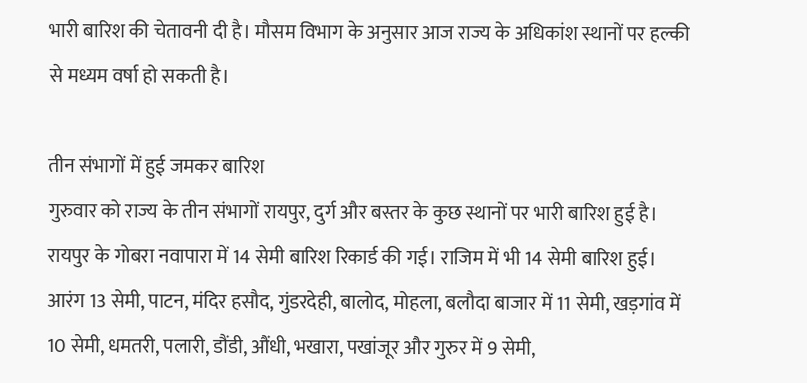भारी बारिश की चेतावनी दी है। मौसम विभाग के अनुसार आज राज्य के अधिकांश स्थानों पर हल्की से मध्यम वर्षा हो सकती है।

तीन संभागों में हुई जमकर बारिश
गुरुवार को राज्य के तीन संभागों रायपुर, दुर्ग और बस्तर के कुछ स्थानों पर भारी बारिश हुई है। रायपुर के गोबरा नवापारा में 14 सेमी बारिश रिकार्ड की गई। राजिम में भी 14 सेमी बारिश हुई।
आरंग 13 सेमी, पाटन, मंदिर हसौद, गुंडरदेही, बालोद, मोहला, बलौदा बाजार में 11 सेमी, खड़गांव में 10 सेमी, धमतरी, पलारी, डौंडी, औंधी, भखारा, पखांजूर और गुरुर में 9 सेमी,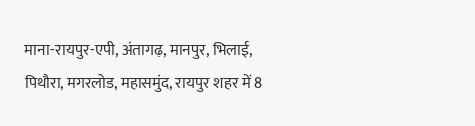माना-रायपुर-एपी, अंतागढ़, मानपुर, भिलाई, पिथौरा, मगरलोड, महासमुंद, रायपुर शहर में 8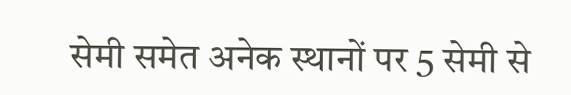सेमी समेत अनेक स्थानों पर 5 सेमी से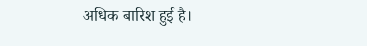अधिक बारिश हुई है।